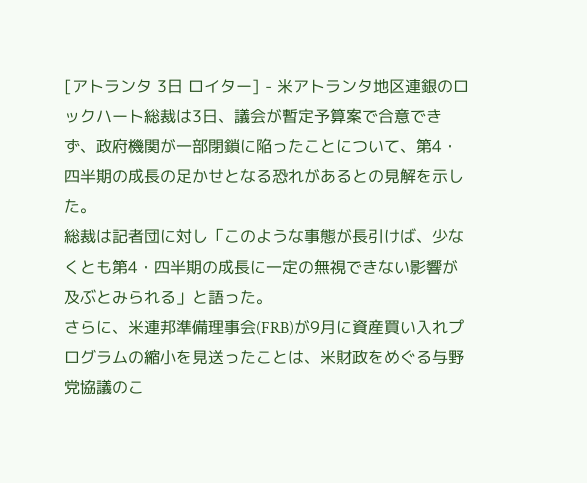[アトランタ 3日 ロイター] - 米アトランタ地区連銀のロックハート総裁は3日、議会が暫定予算案で合意できず、政府機関が一部閉鎖に陥ったことについて、第4・四半期の成長の足かせとなる恐れがあるとの見解を示した。
総裁は記者団に対し「このような事態が長引けば、少なくとも第4・四半期の成長に一定の無視できない影響が及ぶとみられる」と語った。
さらに、米連邦準備理事会(FRB)が9月に資産買い入れプログラムの縮小を見送ったことは、米財政をめぐる与野党協議のこ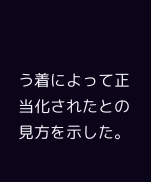う着によって正当化されたとの見方を示した。